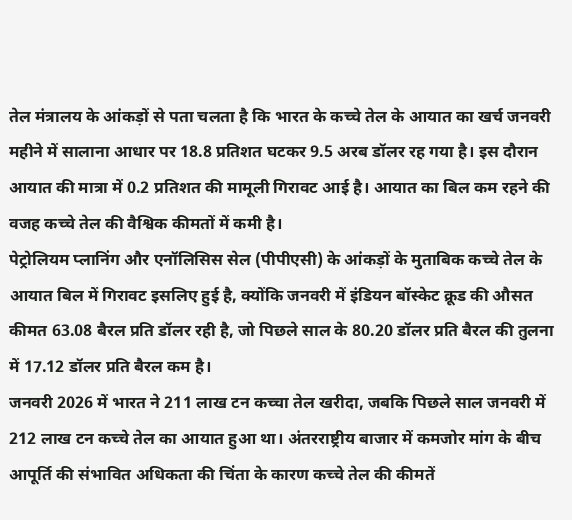तेल मंत्रालय के आंकड़ों से पता चलता है कि भारत के कच्चे तेल के आयात का खर्च जनवरी महीने में सालाना आधार पर 18.8 प्रतिशत घटकर 9.5 अरब डॉलर रह गया है। इस दौरान आयात की मात्रा में 0.2 प्रतिशत की मामूली गिरावट आई है। आयात का बिल कम रहने की वजह कच्चे तेल की वैश्विक कीमतों में कमी है।
पेट्रोलियम प्लानिंग और एनॉलिसिस सेल (पीपीएसी) के आंकड़ों के मुताबिक कच्चे तेल के आयात बिल में गिरावट इसलिए हुई है, क्योंकि जनवरी में इंडियन बॉस्केट क्रूड की औसत कीमत 63.08 बैरल प्रति डॉलर रही है, जो पिछले साल के 80.20 डॉलर प्रति बैरल की तुलना में 17.12 डॉलर प्रति बैरल कम है।
जनवरी 2026 में भारत ने 211 लाख टन कच्चा तेल खरीदा, जबकि पिछले साल जनवरी में 212 लाख टन कच्चे तेल का आयात हुआ था। अंतरराष्ट्रीय बाजार में कमजोर मांग के बीच आपूर्ति की संभावित अधिकता की चिंता के कारण कच्चे तेल की कीमतें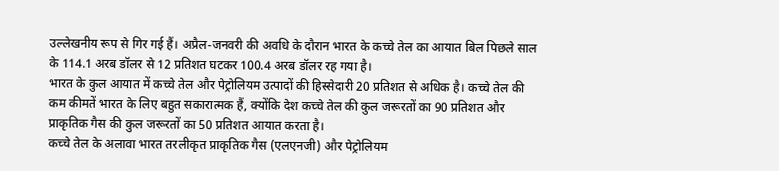उल्लेखनीय रूप से गिर गई हैं। अप्रैल-जनवरी की अवधि के दौरान भारत के कच्चे तेल का आयात बिल पिछले साल के 114.1 अरब डॉलर से 12 प्रतिशत घटकर 100.4 अरब डॉलर रह गया है।
भारत के कुल आयात में कच्चे तेल और पेट्रोलियम उत्पादों की हिस्सेदारी 20 प्रतिशत से अधिक है। कच्चे तेल की कम कीमतें भारत के लिए बहुत सकारात्मक हैं, क्योंकि देश कच्चे तेल की कुल जरूरतों का 90 प्रतिशत और प्राकृतिक गैस की कुल जरूरतों का 50 प्रतिशत आयात करता है।
कच्चे तेल के अलावा भारत तरलीकृत प्राकृतिक गैस (एलएनजी) और पेट्रोलियम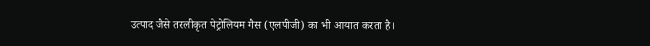उत्पाद जैसे तरलीकृत पेट्रोलियम गैस (एलपीजी) का भी आयात करता है।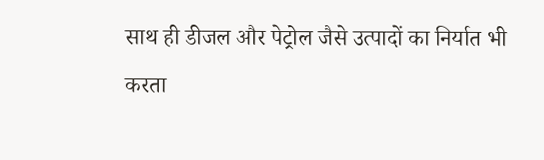साथ ही डीजल और पेट्रोल जैसे उत्पादों का निर्यात भी करता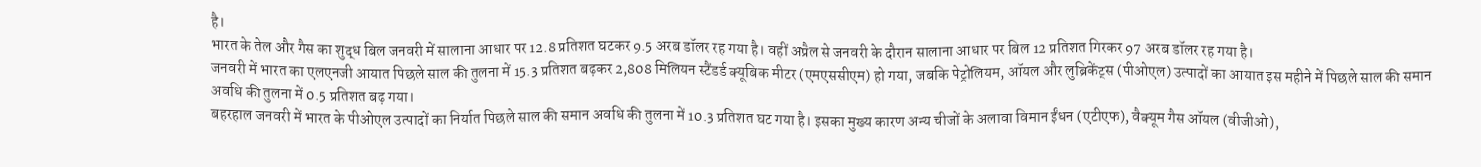है।
भारत के तेल और गैस का शुद्ध बिल जनवरी में सालाना आधार पर 12.8 प्रतिशत घटकर 9.5 अरब डॉलर रह गया है। वहीं अप्रैल से जनवरी के दौरान सालाना आधार पर बिल 12 प्रतिशत गिरकर 97 अरब डॉलर रह गया है।
जनवरी में भारत का एलएनजी आयात पिछले साल की तुलना में 15.3 प्रतिशत बढ़कर 2,808 मिलियन स्टैंडर्ड क्यूबिक मीटर (एमएससीएम) हो गया, जबकि पेट्रोलियम, ऑयल और लुब्रिकेंट्स (पीओएल) उत्पादों का आयात इस महीने में पिछले साल की समान अवधि की तुलना में 0.5 प्रतिशत बढ़ गया।
बहरहाल जनवरी में भारत के पीओएल उत्पादों का निर्यात पिछले साल की समान अवधि की तुलना में 10.3 प्रतिशत घट गया है। इसका मुख्य कारण अन्य चीजों के अलावा विमान ईंधन (एटीएफ), वैक्यूम गैस ऑयल (वीजीओ),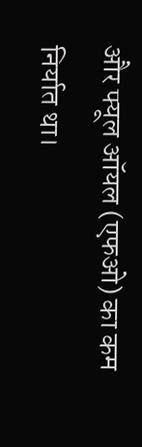और फ्यूल ऑयल (एफओ) का कम निर्यात था।